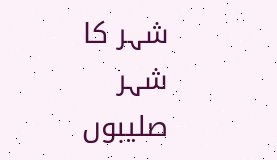شہر کا شہر صلیبوں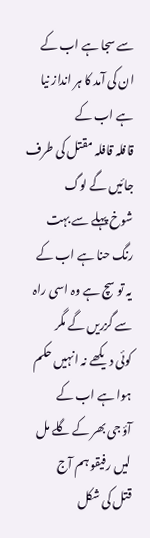سے سجا ہے اب کے
ان کی آمد کا ہر انداز نیا ہے اب کے
قافلہ قافلہ مقتل کی طرف جائیں گے لوگ
شوخ پہلے سے بہت رنگ حنا ہے اب کے
یہ تو سچ ہے وہ اسی راہ سے گزریں گے مگر
کوئی دیکھے نہ انہیں حکم ہوا ہے اب کے
آؤ جی بھر کے گلے مل لیں رفیقو ہم آج
قتل کی شکل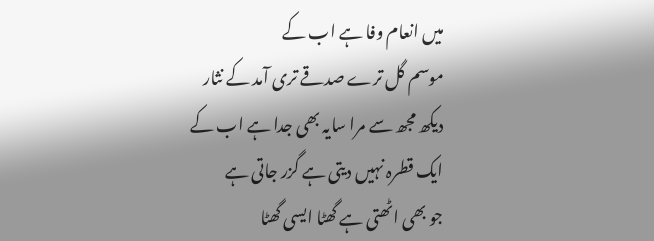میں انعام وفا ہے اب کے
موسم گل ترے صدقے تری آمد کے نثار
دیکھ مجھ سے مرا سایہ بھی جدا ہے اب کے
ایک قطرہ نہیں دیتی ہے گزر جاتی ہے
جو بھی اٹھتی ہے گھٹا ایسی گھٹا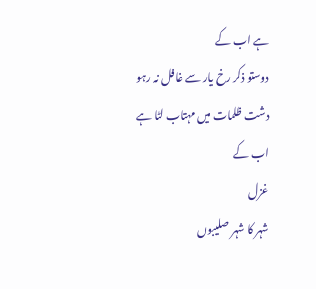ہے اب کے
دوستو ذکر رخ یار سے غافل نہ رہو
دشت ظلمات میں مہتاب لٹا ہے اب کے
غزل
شہر کا شہر صلیبوں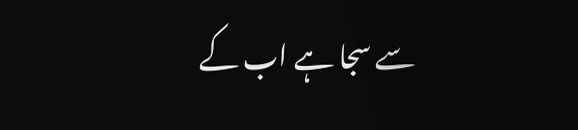سے سجا ہے اب کے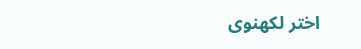اختر لکھنوی